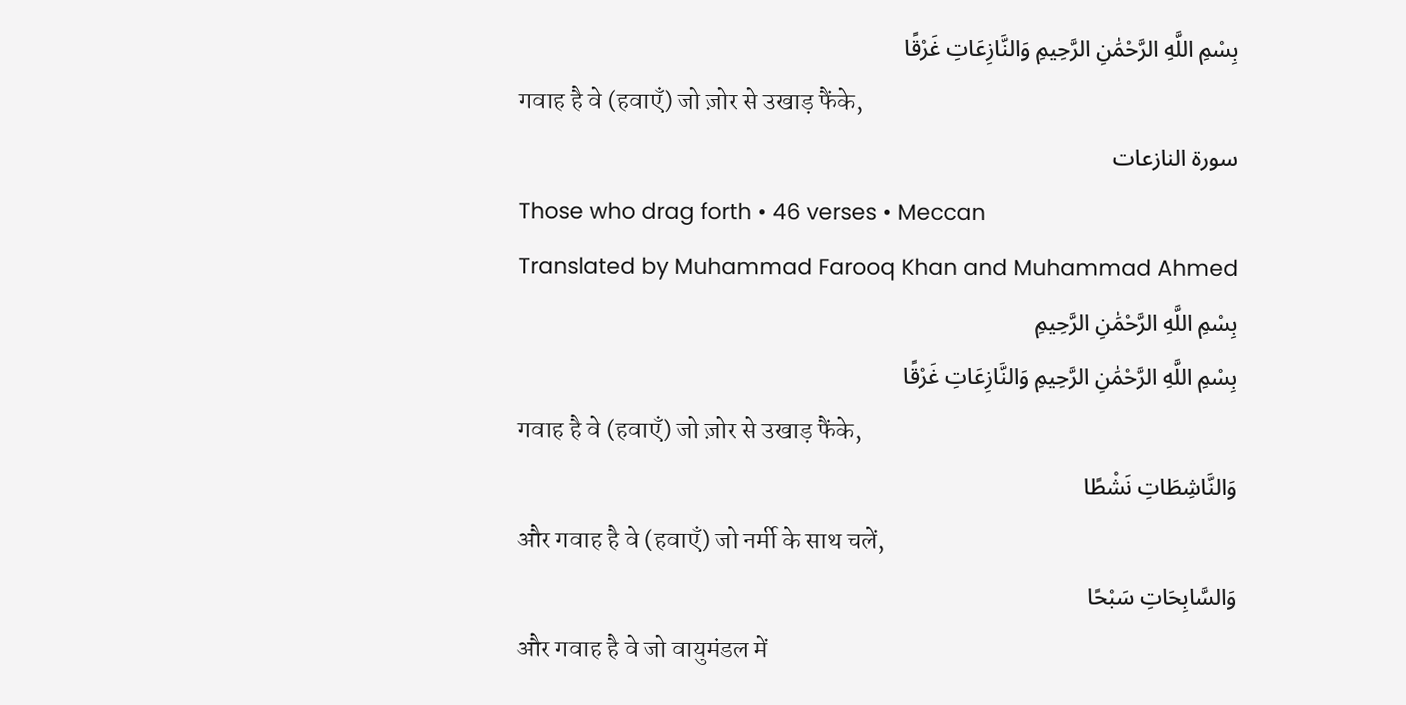بِسْمِ اللَّهِ الرَّحْمَٰنِ الرَّحِيمِ وَالنَّازِعَاتِ غَرْقًا
गवाह है वे (हवाएँ) जो ज़ोर से उखाड़ फैंके,
سورة النازعات
Those who drag forth • 46 verses • Meccan
Translated by Muhammad Farooq Khan and Muhammad Ahmed
بِسْمِ اللَّهِ الرَّحْمَٰنِ الرَّحِيمِ
بِسْمِ اللَّهِ الرَّحْمَٰنِ الرَّحِيمِ وَالنَّازِعَاتِ غَرْقًا
गवाह है वे (हवाएँ) जो ज़ोर से उखाड़ फैंके,
وَالنَّاشِطَاتِ نَشْطًا
और गवाह है वे (हवाएँ) जो नर्मी के साथ चलें,
وَالسَّابِحَاتِ سَبْحًا
और गवाह है वे जो वायुमंडल में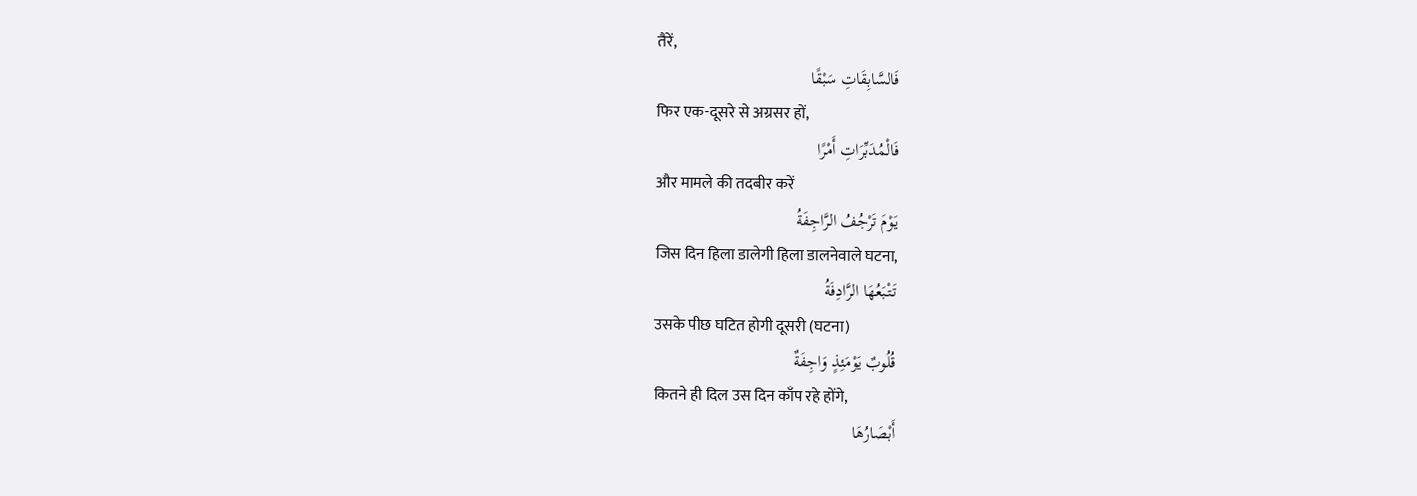तैरें,
فَالسَّابِقَاتِ سَبْقًا
फिर एक-दूसरे से अग्रसर हों,
فَالْمُدَبِّرَاتِ أَمْرًا
और मामले की तदबीर करें
يَوْمَ تَرْجُفُ الرَّاجِفَةُ
जिस दिन हिला डालेगी हिला डालनेवाले घटना,
تَتْبَعُهَا الرَّادِفَةُ
उसके पीछ घटित होगी दूसरी (घटना)
قُلُوبٌ يَوْمَئِذٍ وَاجِفَةٌ
कितने ही दिल उस दिन काँप रहे होंगे,
أَبْصَارُهَا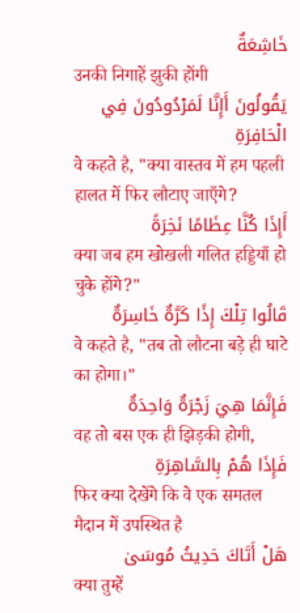خَاشِعَةٌ
उनकी निगाहें झुकी होंगी
يَقُولُونَ أَإِنَّا لَمَرْدُودُونَ فِي الْحَافِرَةِ
वे कहते है, "क्या वास्तव में हम पहली हालत में फिर लौटाए जाएँगे?
أَإِذَا كُنَّا عِظَامًا نَخِرَةً
क्या जब हम खोखली गलित हड्डियाँ हो चुके होंगे?"
قَالُوا تِلْكَ إِذًا كَرَّةٌ خَاسِرَةٌ
वे कहते है, "तब तो लौटना बड़े ही घाटे का होगा।"
فَإِنَّمَا هِيَ زَجْرَةٌ وَاحِدَةٌ
वह तो बस एक ही झिड़की होगी,
فَإِذَا هُمْ بِالسَّاهِرَةِ
फिर क्या देखेंगे कि वे एक समतल मैदान में उपस्थित है
هَلْ أَتَاكَ حَدِيثُ مُوسَىٰ
क्या तुम्हें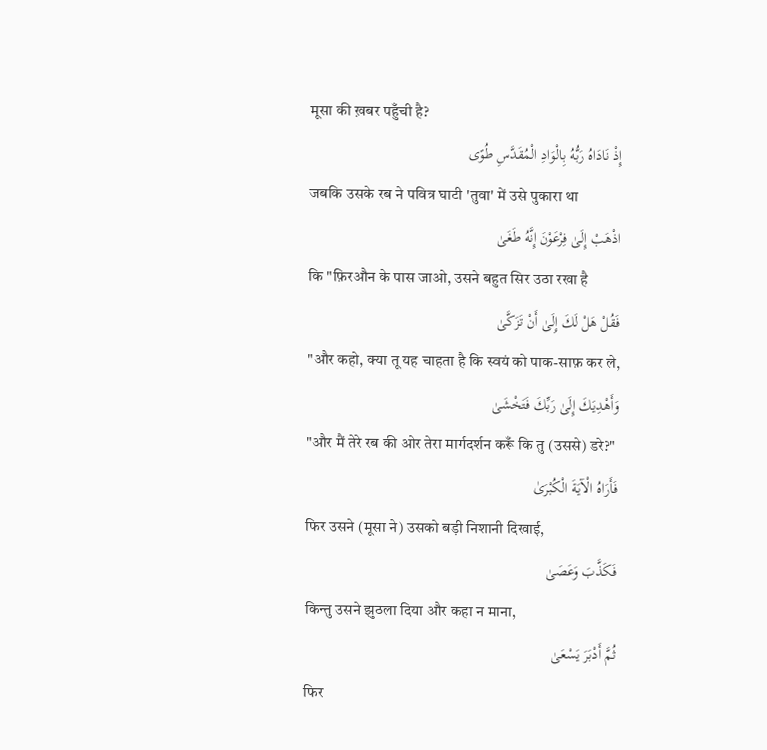मूसा की ख़बर पहुँची है?
إِذْ نَادَاهُ رَبُّهُ بِالْوَادِ الْمُقَدَّسِ طُوًى
जबकि उसके रब ने पवित्र घाटी 'तुवा' में उसे पुकारा था
اذْهَبْ إِلَىٰ فِرْعَوْنَ إِنَّهُ طَغَىٰ
कि "फ़िरऔन के पास जाओ, उसने बहुत सिर उठा रखा है
فَقُلْ هَلْ لَكَ إِلَىٰ أَنْ تَزَكَّىٰ
"और कहो, क्या तू यह चाहता है कि स्वयं को पाक-साफ़ कर ले,
وَأَهْدِيَكَ إِلَىٰ رَبِّكَ فَتَخْشَىٰ
"और मैं तेरे रब की ओर तेरा मार्गदर्शन करूँ कि तु (उससे) डरे?"
فَأَرَاهُ الْآيَةَ الْكُبْرَىٰ
फिर उसने (मूसा ने) उसको बड़ी निशानी दिखाई,
فَكَذَّبَ وَعَصَىٰ
किन्तु उसने झुठला दिया और कहा न माना,
ثُمَّ أَدْبَرَ يَسْعَىٰ
फिर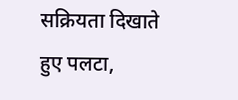सक्रियता दिखाते हुए पलटा,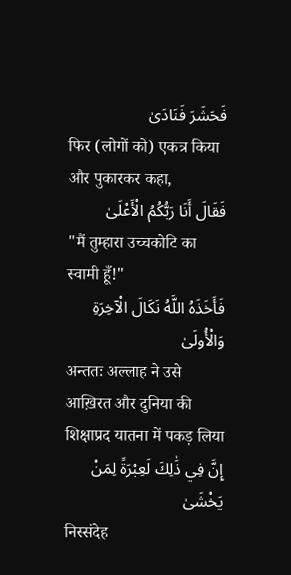فَحَشَرَ فَنَادَىٰ
फिर (लोगों को) एकत्र किया और पुकारकर कहा,
فَقَالَ أَنَا رَبُّكُمُ الْأَعْلَىٰ
"मैं तुम्हारा उच्चकोटि का स्वामी हूँ!"
فَأَخَذَهُ اللَّهُ نَكَالَ الْآخِرَةِ وَالْأُولَىٰ
अन्ततः अल्लाह ने उसे आख़िरत और दुनिया की शिक्षाप्रद यातना में पकड़ लिया
إِنَّ فِي ذَٰلِكَ لَعِبْرَةً لِمَنْ يَخْشَىٰ
निस्संदेह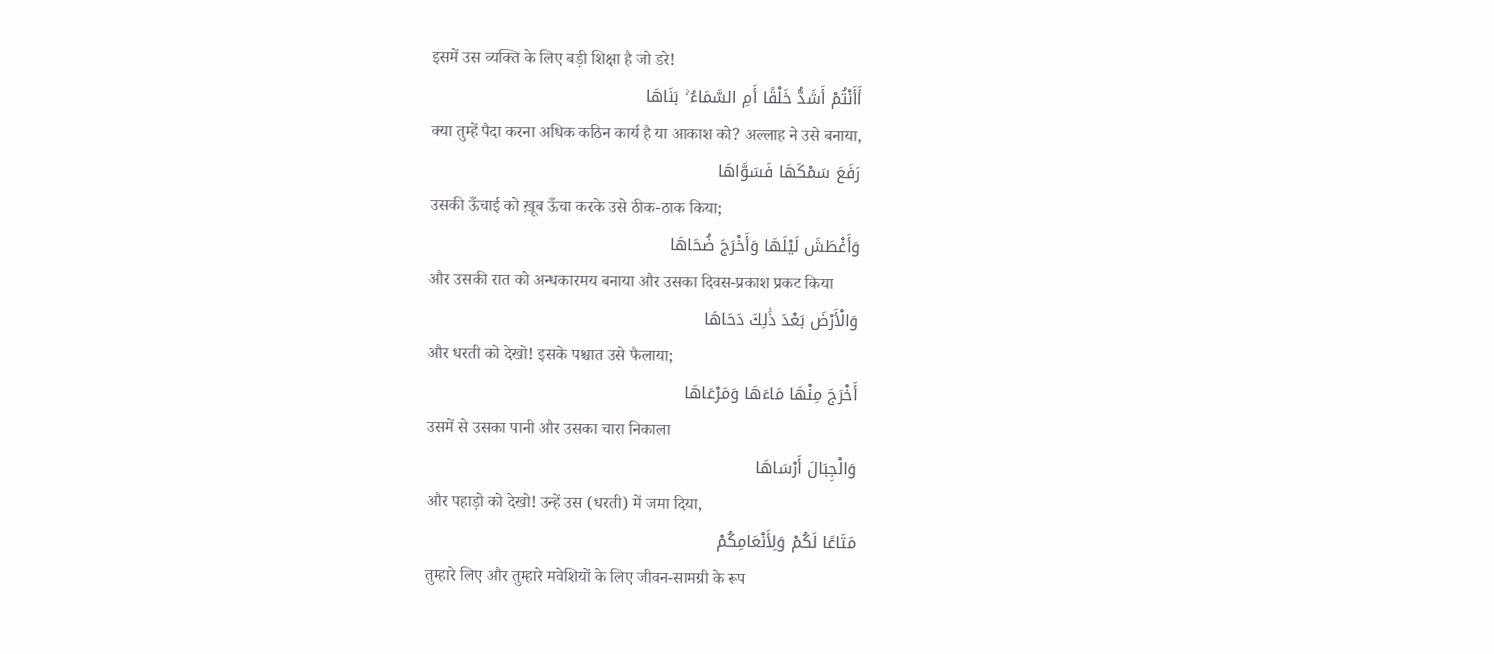इसमें उस व्यक्ति के लिए बड़ी शिक्षा है जो डरे!
أَأَنْتُمْ أَشَدُّ خَلْقًا أَمِ السَّمَاءُ ۚ بَنَاهَا
क्या तुम्हें पैदा करना अधिक कठिन कार्य है या आकाश को? अल्लाह ने उसे बनाया,
رَفَعَ سَمْكَهَا فَسَوَّاهَا
उसकी ऊँचाई को ख़ूब ऊँचा करके उसे ठीक-ठाक किया;
وَأَغْطَشَ لَيْلَهَا وَأَخْرَجَ ضُحَاهَا
और उसकी रात को अन्धकारमय बनाया और उसका दिवस-प्रकाश प्रकट किया
وَالْأَرْضَ بَعْدَ ذَٰلِكَ دَحَاهَا
और धरती को देखो! इसके पश्चात उसे फैलाया;
أَخْرَجَ مِنْهَا مَاءَهَا وَمَرْعَاهَا
उसमें से उसका पानी और उसका चारा निकाला
وَالْجِبَالَ أَرْسَاهَا
और पहाड़ो को देखो! उन्हें उस (धरती) में जमा दिया,
مَتَاعًا لَكُمْ وَلِأَنْعَامِكُمْ
तुम्हारे लिए और तुम्हारे मवेशियों के लिए जीवन-सामग्री के रूप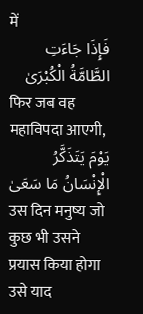में
فَإِذَا جَاءَتِ الطَّامَّةُ الْكُبْرَىٰ
फिर जब वह महाविपदा आएगी,
يَوْمَ يَتَذَكَّرُ الْإِنْسَانُ مَا سَعَىٰ
उस दिन मनुष्य जो कुछ भी उसने प्रयास किया होगा उसे याद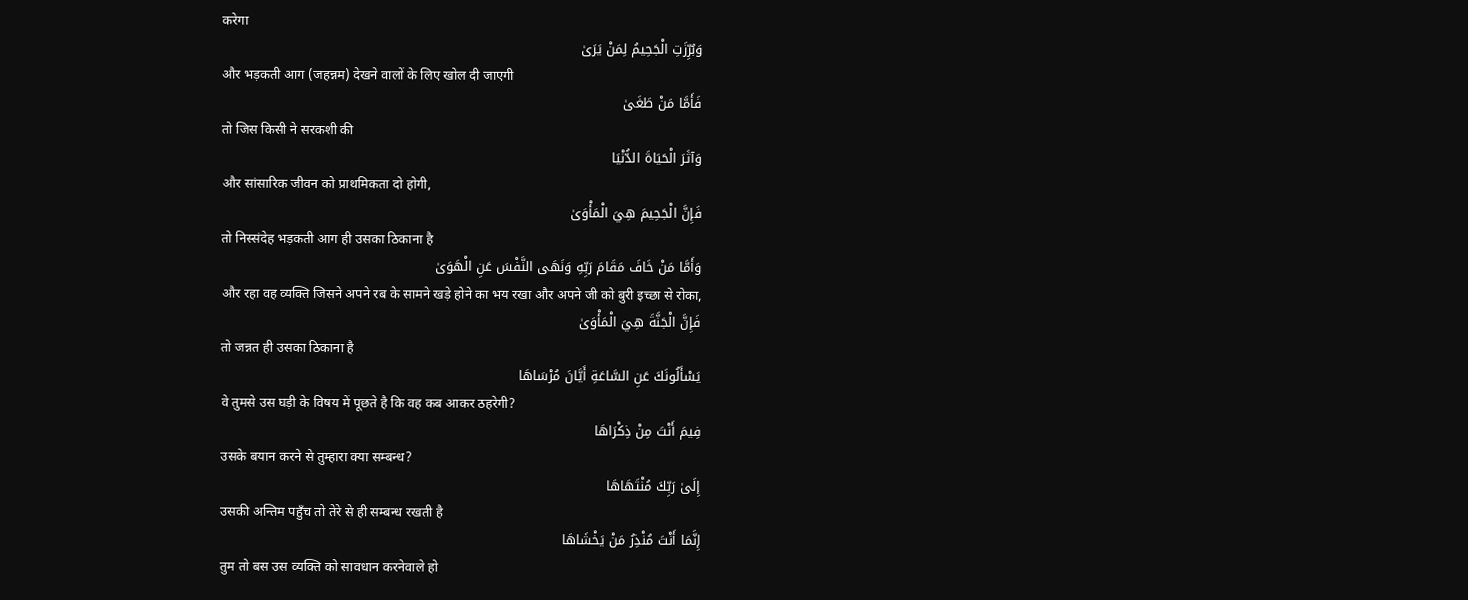करेगा
وَبُرِّزَتِ الْجَحِيمُ لِمَنْ يَرَىٰ
और भड़कती आग (जहन्नम) देखने वालों के लिए खोल दी जाएगी
فَأَمَّا مَنْ طَغَىٰ
तो जिस किसी ने सरकशी की
وَآثَرَ الْحَيَاةَ الدُّنْيَا
और सांसारिक जीवन को प्राथमिकता दो होगी,
فَإِنَّ الْجَحِيمَ هِيَ الْمَأْوَىٰ
तो निस्संदेह भड़कती आग ही उसका ठिकाना है
وَأَمَّا مَنْ خَافَ مَقَامَ رَبِّهِ وَنَهَى النَّفْسَ عَنِ الْهَوَىٰ
और रहा वह व्यक्ति जिसने अपने रब के सामने खड़े होने का भय रखा और अपने जी को बुरी इच्छा से रोका,
فَإِنَّ الْجَنَّةَ هِيَ الْمَأْوَىٰ
तो जन्नत ही उसका ठिकाना है
يَسْأَلُونَكَ عَنِ السَّاعَةِ أَيَّانَ مُرْسَاهَا
वे तुमसे उस घड़ी के विषय में पूछते है कि वह कब आकर ठहरेगी?
فِيمَ أَنْتَ مِنْ ذِكْرَاهَا
उसके बयान करने से तुम्हारा क्या सम्बन्ध?
إِلَىٰ رَبِّكَ مُنْتَهَاهَا
उसकी अन्तिम पहुँच तो तेरे से ही सम्बन्ध रखती है
إِنَّمَا أَنْتَ مُنْذِرُ مَنْ يَخْشَاهَا
तुम तो बस उस व्यक्ति को सावधान करनेवाले हो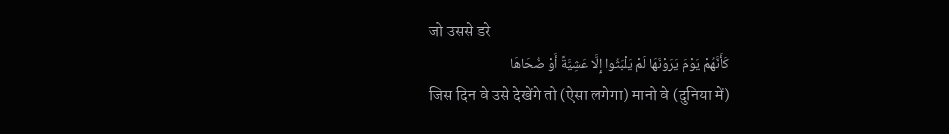जो उससे डरे
كَأَنَّهُمْ يَوْمَ يَرَوْنَهَا لَمْ يَلْبَثُوا إِلَّا عَشِيَّةً أَوْ ضُحَاهَا
जिस दिन वे उसे देखेंगे तो (ऐसा लगेगा) मानो वे (दुनिया में)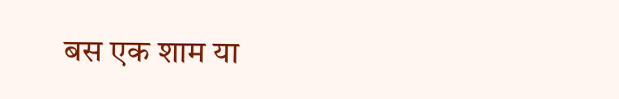बस एक शाम या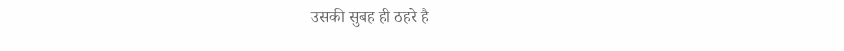उसकी सुबह ही ठहरे है